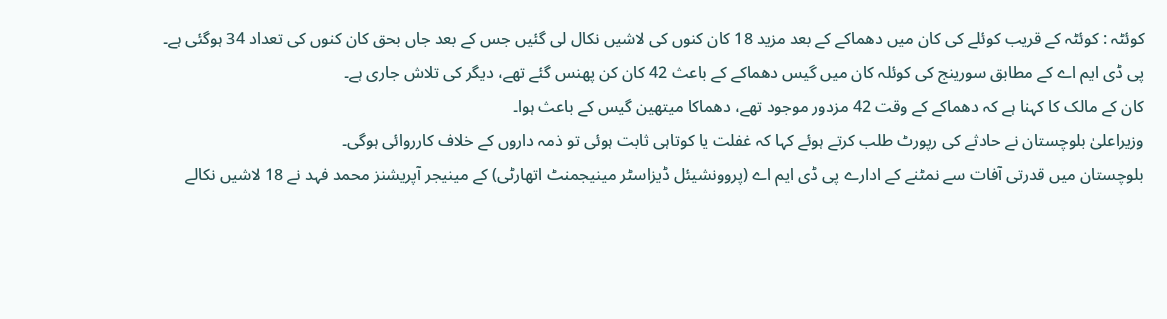کوئٹہ : کوئٹہ کے قریب کوئلے کی کان میں دھماکے کے بعد مزید 18 کان کنوں کی لاشیں نکال لی گئیں جس کے بعد جاں بحق کان کنوں کی تعداد 34 ہوگئی ہے۔
پی ڈی ایم اے کے مطابق سورینج کی کوئلہ کان میں گیس دھماکے کے باعث 42 کان کن پھنس گئے تھے، دیگر کی تلاش جاری ہے۔
کان کے مالک کا کہنا ہے کہ دھماکے کے وقت 42 مزدور موجود تھے، دھماکا میتھین گیس کے باعث ہوا۔
وزیراعلیٰ بلوچستان نے حادثے کی رپورٹ طلب کرتے ہوئے کہا کہ غفلت یا کوتاہی ثابت ہوئی تو ذمہ داروں کے خلاف کارروائی ہوگی۔
بلوچستان میں قدرتی آفات سے نمٹنے کے ادارے پی ڈی ایم اے (پروونشیئل ڈیزاسٹر مینیجمنٹ اتھارٹی) کے مینیجر آپریشنز محمد فہد نے 18 لاشیں نکالے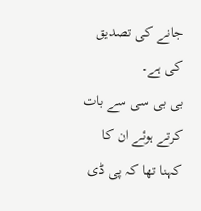جانے کی تصدیق کی ہے۔
بی بی سی سے بات کرتے ہوئے ان کا کہنا تھا کہ پی ڈی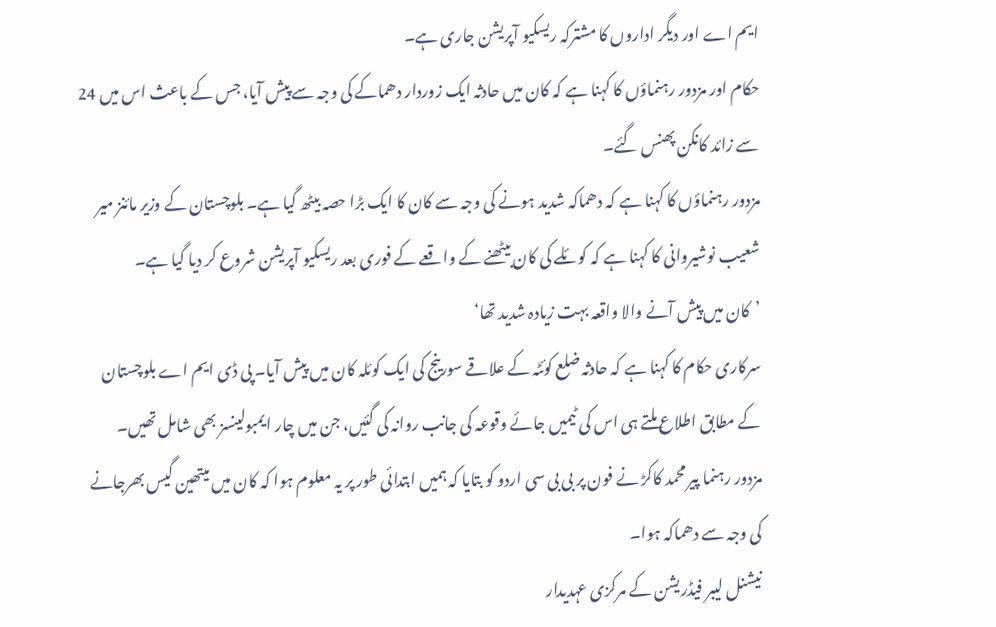ایم اے اور دیگر اداروں کا مشترکہ ریسکیو آپریشن جاری ہے۔
حکام اور مزدور رہنماؤں کا کہنا ہے کہ کان میں حادثہ ایک زوردار دھماکے کی وجہ سے پیش آیا، جس کے باعث اس میں 24 سے زائد کانکن پھنس گئے۔
مزدور رہنماؤں کا کہنا ہے کہ دھماکہ شدید ہونے کی وجہ سے کان کا ایک بڑا حصہ بیٹھ گیا ہے۔ بلوچستان کے وزیر مائنز میر شعیب نوشیروانی کا کہنا ہے کہ کوئلے کی کان بیٹھنے کے واقعے کے فوری بعد ریسکیو آپریشن شروع کر دیا گیا ہے۔
’کان میں پیش آنے والا واقعہ بہت زیادہ شدید تھا‘
سرکاری حکام کا کہنا ہے کہ حادثہ ضلع کوئٹہ کے علاقے سورینج کی ایک کوئلہ کان میں پیش آیا۔ پی ڈی ایم اے بلوچستان کے مطابق اطلاع ملتے ہی اس کی ٹیمیں جائے وقوعہ کی جانب روانہ کی گئیں، جن میں چار ایمبولینسز بھی شامل تھیں۔
مزدور رہنما پیر محمد کاکڑ نے فون پر بی بی سی اردو کو بتایا کہ ہمیں ابتدائی طور پر یہ معلوم ہوا کہ کان میں میتھین گیس بھرجانے کی وجہ سے دھماکہ ہوا۔
نیشنل لیبر فیڈریشن کے مرکزی عہدیدار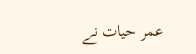عمر حیات نے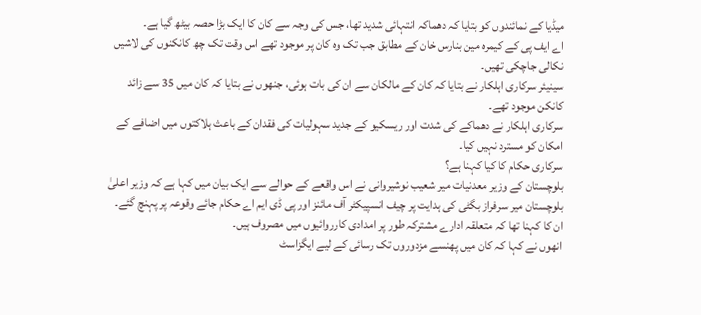میڈیا کے نمائندوں کو بتایا کہ دھماکہ انتہائی شدید تھا، جس کی وجہ سے کان کا ایک بڑا حصہ بیٹھ گیا ہے۔
اے ایف پی کے کیمرہ مین بنارس خان کے مطابق جب تک وہ کان پر موجود تھے اس وقت تک چھ کانکنوں کی لاشیں نکالی جاچکی تھیں۔
سینیئر سرکاری اہلکار نے بتایا کہ کان کے مالکان سے ان کی بات ہوئی، جنھوں نے بتایا کہ کان میں 35 سے زائد کانکن موجود تھے۔
سرکاری اہلکار نے دھماکے کی شدت اور ریسکیو کے جدید سہولیات کی فقدان کے باعث ہلاکتوں میں اضافے کے امکان کو مسترد نہیں کیا۔
سرکاری حکام کا کیا کہنا ہے؟
بلوچستان کے وزیر معدنیات میر شعیب نوشیروانی نے اس واقعے کے حوالے سے ایک بیان میں کہا ہے کہ وزیر اعلیٰ بلوچستان میر سرفراز بگٹی کی ہدایت پر چیف انسپیکٹر آف مائنز اور پی ڈی ایم اے حکام جائے وقوعہ پر پہنچ گئے۔
ان کا کہنا تھا کہ متعلقہ ادارے مشترکہ طور پر امدادی کارروائیوں میں مصروف ہیں۔
انھوں نے کہا کہ کان میں پھنسے مزدوروں تک رسائی کے لیے ایگزاسٹ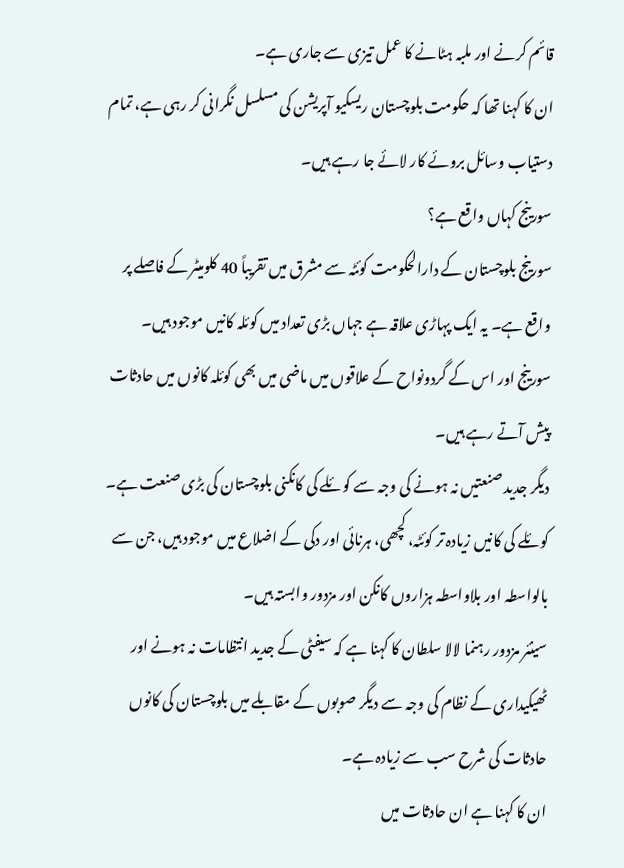قائم کرنے اور ملبہ ہٹانے کا عمل تیزی سے جاری ہے۔
ان کا کہنا تھا کہ حکومت بلوچستان ریسکیو آپریشن کی مسلسل نگرانی کر رہی ہے، تمام دستیاب وسائل بروئے کار لائے جا رہے ہیں۔
سورینج کہاں واقع ہے؟
سورینج بلوچستان کے دارالحکومت کوئٹہ سے مشرق میں تقریباً 40 کلومیٹر کے فاصلے پر واقع ہے۔ یہ ایک پہاڑی علاقہ ہے جہاں بڑی تعداد میں کوئلہ کانیں موجود ہیں۔
سورینج اور اس کے گردونواح کے علاقوں میں ماضی میں بھی کوئلہ کانوں میں حادثات پیش آتے رہے ہیں۔
دیگر جدید صنعتیں نہ ہونے کی وجہ سے کوئلے کی کانکنی بلوچستان کی بڑی صنعت ہے۔ کوئلے کی کانیں زیادہ تر کوئٹہ، کچھی، ہرنائی اور دکی کے اضلاع میں موجود ہیں، جن سے بالواسطہ اور بلاواسطہ ہزاروں کانکن اور مزدور وابستہ ہیں۔
سینئر مزدور رہنما لالا سلطان کا کہنا ہے کہ سیفٹی کے جدید انتظامات نہ ہونے اور ٹھیکیداری کے نظام کی وجہ سے دیگر صوبوں کے مقابلے میں بلوچستان کی کانوں حادثات کی شرح سب سے زیادہ ہے۔
ان کا کہنا ہے ان حادثات میں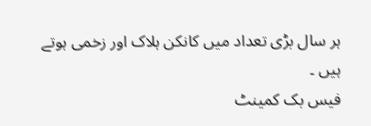ہر سال بڑی تعداد میں کانکن ہلاک اور زخمی ہوتے ہیں ۔
فیس بک کمینٹ